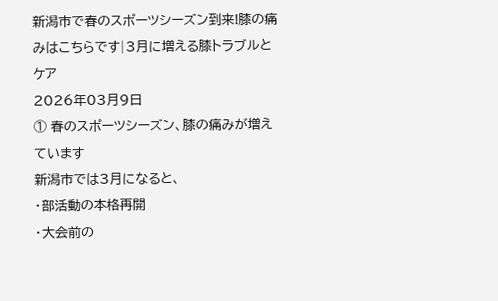新潟市で春のスポーツシーズン到来!膝の痛みはこちらです|3月に増える膝トラブルとケア
2026年03月9日
① 春のスポーツシーズン、膝の痛みが増えています
新潟市では3月になると、
・部活動の本格再開
・大会前の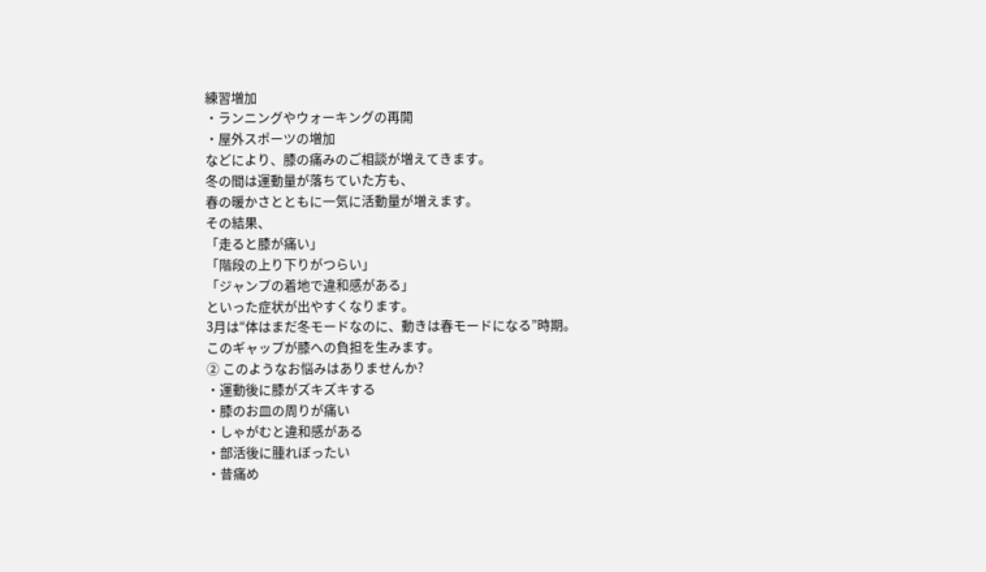練習増加
・ランニングやウォーキングの再開
・屋外スポーツの増加
などにより、膝の痛みのご相談が増えてきます。
冬の間は運動量が落ちていた方も、
春の暖かさとともに一気に活動量が増えます。
その結果、
「走ると膝が痛い」
「階段の上り下りがつらい」
「ジャンプの着地で違和感がある」
といった症状が出やすくなります。
3月は“体はまだ冬モードなのに、動きは春モードになる”時期。
このギャップが膝への負担を生みます。
② このようなお悩みはありませんか?
・運動後に膝がズキズキする
・膝のお皿の周りが痛い
・しゃがむと違和感がある
・部活後に腫れぼったい
・昔痛め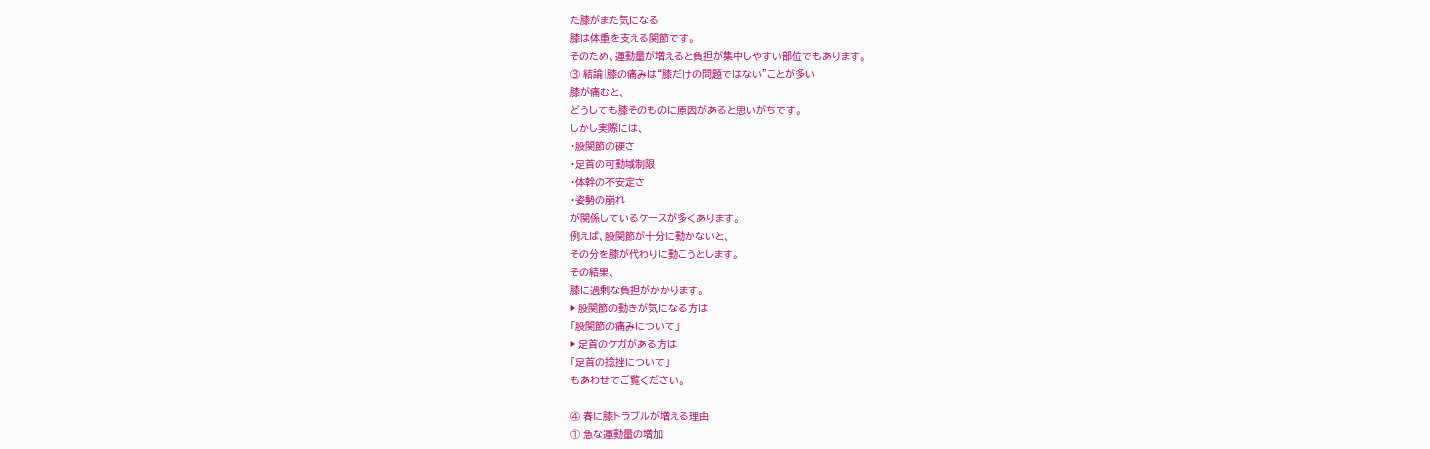た膝がまた気になる
膝は体重を支える関節です。
そのため、運動量が増えると負担が集中しやすい部位でもあります。
③ 結論|膝の痛みは“膝だけの問題ではない”ことが多い
膝が痛むと、
どうしても膝そのものに原因があると思いがちです。
しかし実際には、
・股関節の硬さ
・足首の可動域制限
・体幹の不安定さ
・姿勢の崩れ
が関係しているケースが多くあります。
例えば、股関節が十分に動かないと、
その分を膝が代わりに動こうとします。
その結果、
膝に過剰な負担がかかります。
▶ 股関節の動きが気になる方は
「股関節の痛みについて」
▶ 足首のケガがある方は
「足首の捻挫について」
もあわせてご覧ください。

④ 春に膝トラブルが増える理由
① 急な運動量の増加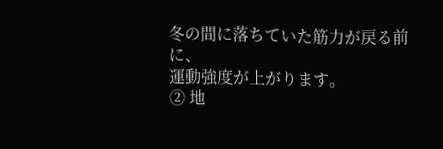冬の間に落ちていた筋力が戻る前に、
運動強度が上がります。
② 地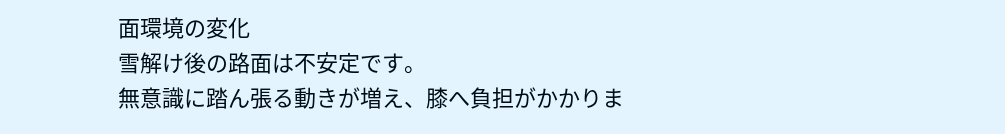面環境の変化
雪解け後の路面は不安定です。
無意識に踏ん張る動きが増え、膝へ負担がかかりま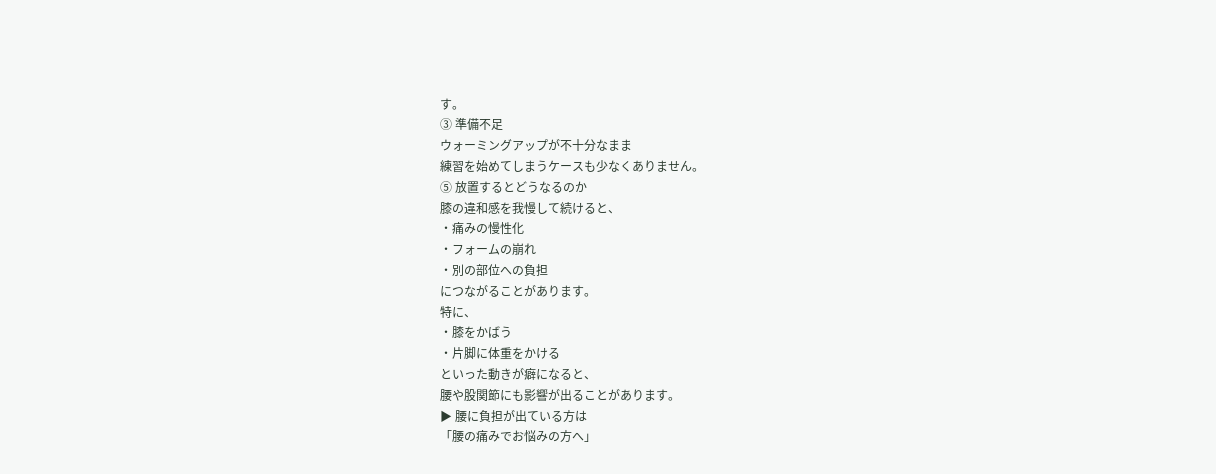す。
③ 準備不足
ウォーミングアップが不十分なまま
練習を始めてしまうケースも少なくありません。
⑤ 放置するとどうなるのか
膝の違和感を我慢して続けると、
・痛みの慢性化
・フォームの崩れ
・別の部位への負担
につながることがあります。
特に、
・膝をかばう
・片脚に体重をかける
といった動きが癖になると、
腰や股関節にも影響が出ることがあります。
▶ 腰に負担が出ている方は
「腰の痛みでお悩みの方へ」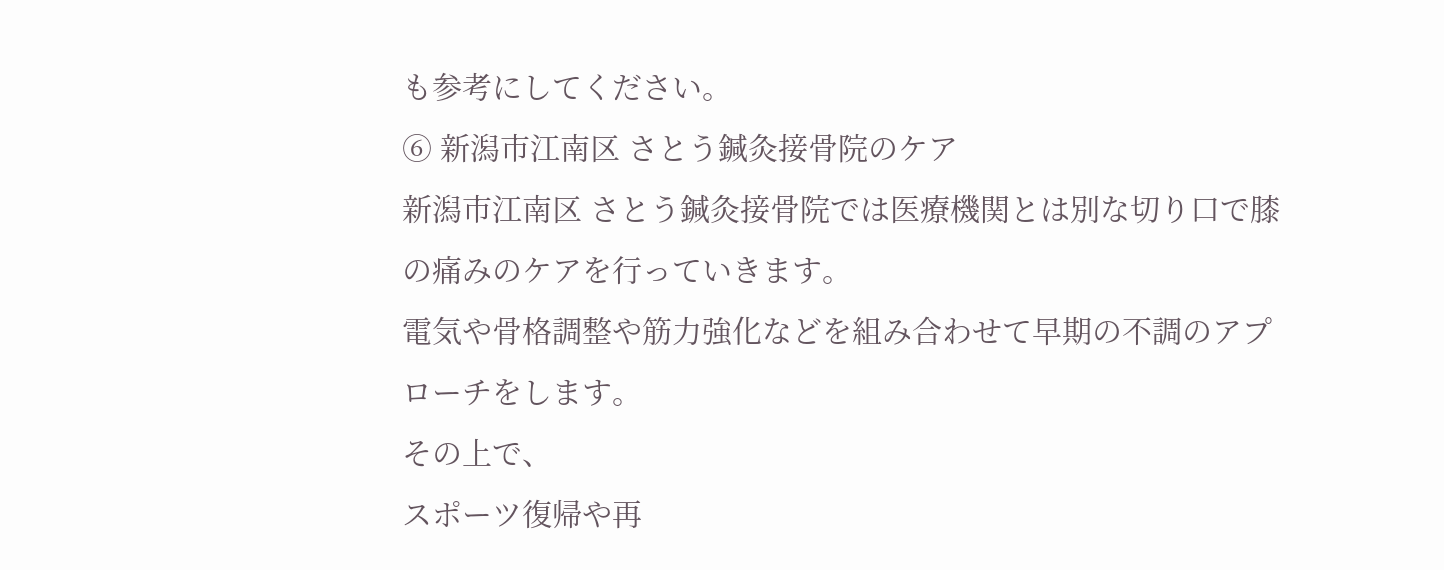も参考にしてください。
⑥ 新潟市江南区 さとう鍼灸接骨院のケア
新潟市江南区 さとう鍼灸接骨院では医療機関とは別な切り口で膝の痛みのケアを行っていきます。
電気や骨格調整や筋力強化などを組み合わせて早期の不調のアプローチをします。
その上で、
スポーツ復帰や再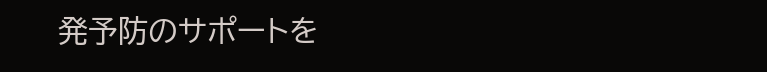発予防のサポートを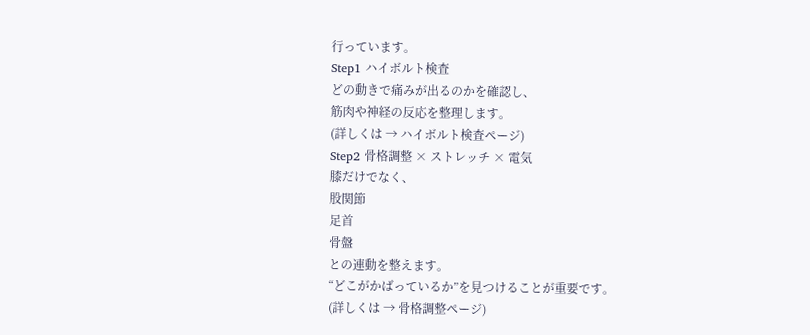行っています。
Step1 ハイボルト検査
どの動きで痛みが出るのかを確認し、
筋肉や神経の反応を整理します。
(詳しくは → ハイボルト検査ページ)
Step2 骨格調整 × ストレッチ × 電気
膝だけでなく、
股関節
足首
骨盤
との連動を整えます。
“どこがかばっているか”を見つけることが重要です。
(詳しくは → 骨格調整ページ)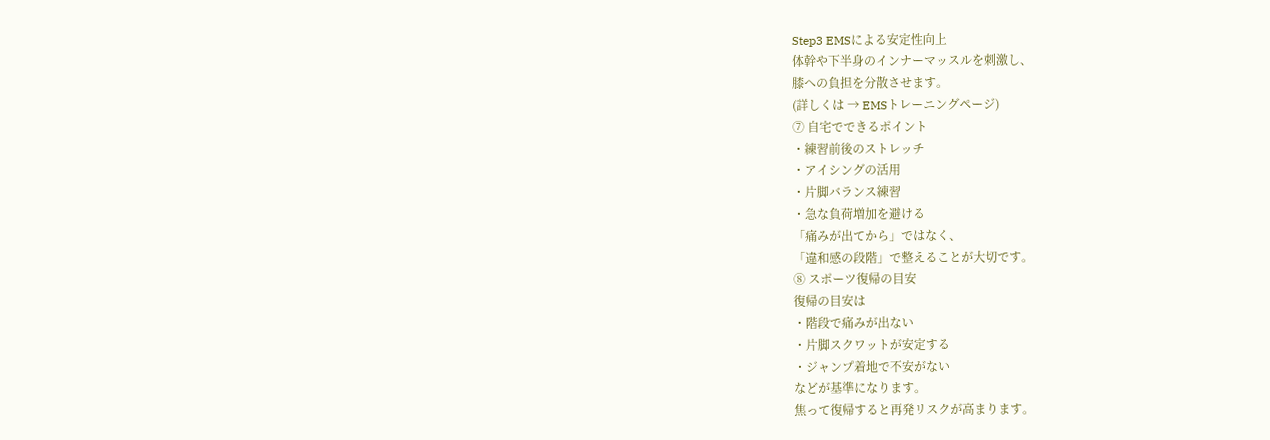Step3 EMSによる安定性向上
体幹や下半身のインナーマッスルを刺激し、
膝への負担を分散させます。
(詳しくは → EMSトレーニングページ)
⑦ 自宅でできるポイント
・練習前後のストレッチ
・アイシングの活用
・片脚バランス練習
・急な負荷増加を避ける
「痛みが出てから」ではなく、
「違和感の段階」で整えることが大切です。
⑧ スポーツ復帰の目安
復帰の目安は
・階段で痛みが出ない
・片脚スクワットが安定する
・ジャンプ着地で不安がない
などが基準になります。
焦って復帰すると再発リスクが高まります。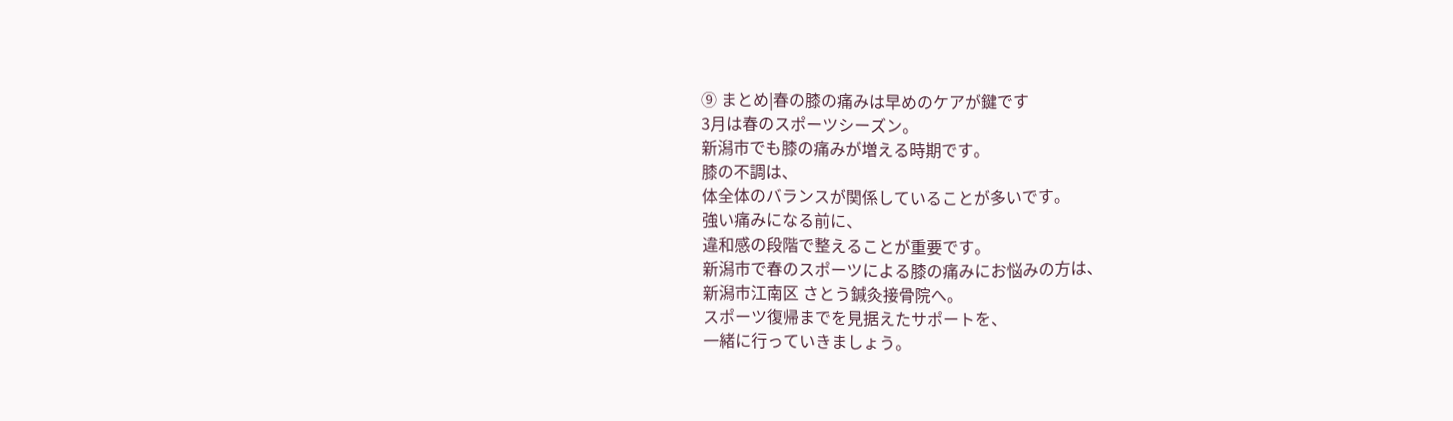⑨ まとめ|春の膝の痛みは早めのケアが鍵です
3月は春のスポーツシーズン。
新潟市でも膝の痛みが増える時期です。
膝の不調は、
体全体のバランスが関係していることが多いです。
強い痛みになる前に、
違和感の段階で整えることが重要です。
新潟市で春のスポーツによる膝の痛みにお悩みの方は、
新潟市江南区 さとう鍼灸接骨院へ。
スポーツ復帰までを見据えたサポートを、
一緒に行っていきましょう。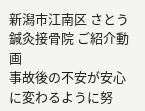新潟市江南区 さとう鍼灸接骨院 ご紹介動画
事故後の不安が安心に変わるように努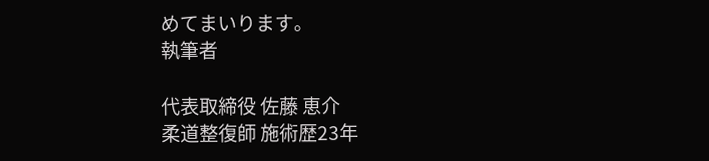めてまいります。
執筆者

代表取締役 佐藤 恵介
柔道整復師 施術歴23年